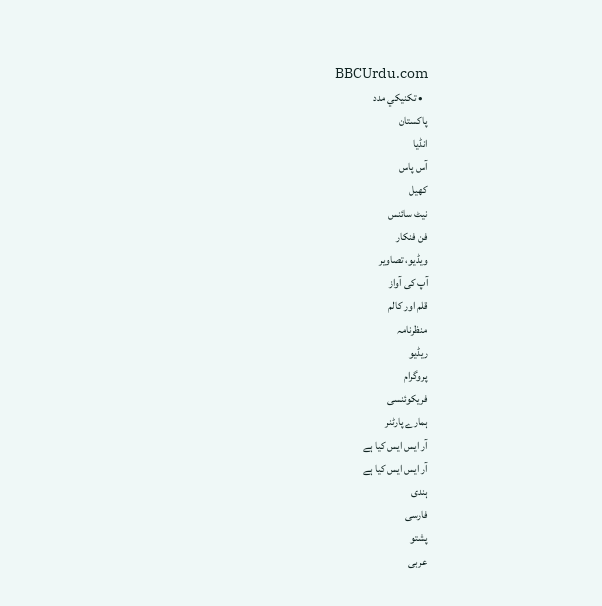BBCUrdu.com
  • تکنيکي مدد
پاکستان
انڈیا
آس پاس
کھیل
نیٹ سائنس
فن فنکار
ویڈیو، تصاویر
آپ کی آواز
قلم اور کالم
منظرنامہ
ریڈیو
پروگرام
فریکوئنسی
ہمارے پارٹنر
آر ایس ایس کیا ہے
آر ایس ایس کیا ہے
ہندی
فارسی
پشتو
عربی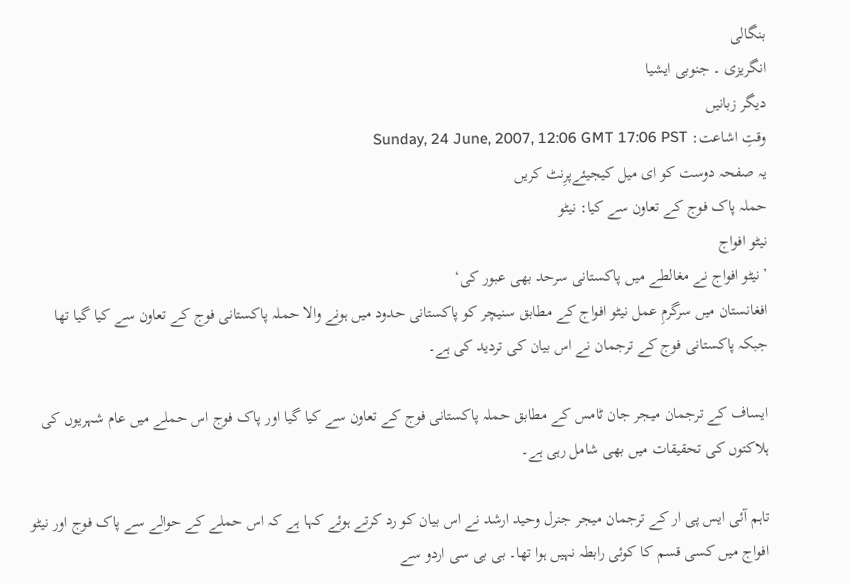بنگالی
انگریزی ۔ جنوبی ایشیا
دیگر زبانیں
وقتِ اشاعت: Sunday, 24 June, 2007, 12:06 GMT 17:06 PST
یہ صفحہ دوست کو ای میل کیجیئےپرِنٹ کریں
حملہ پاک فوج کے تعاون سے کیا: نیٹو
نیٹو افواج
’نیٹو افواج نے مغالطے میں پاکستانی سرحد بھی عبور کی‘
افغانستان میں سرگرمِ عمل نیٹو افواج کے مطابق سنیچر کو پاکستانی حدود میں ہونے والا حملہ پاکستانی فوج کے تعاون سے کیا گیا تھا جبکہ پاکستانی فوج کے ترجمان نے اس بیان کی تردید کی ہے۔

ایساف کے ترجمان میجر جان ٹامس کے مطابق حملہ پاکستانی فوج کے تعاون سے کیا گیا اور پاک فوج اس حملے میں عام شہریوں کی ہلاکتوں کی تحقیقات میں بھی شامل رہی ہے۔

تاہم آئی ایس پی ار کے ترجمان میجر جنرل وحید ارشد نے اس بیان کو رد کرتے ہوئے کہا ہے کہ اس حملے کے حوالے سے پاک فوج اور نیٹو افواج میں کسی قسم کا کوئی رابطہ نہیں ہوا تھا۔ بی بی سی اردو سے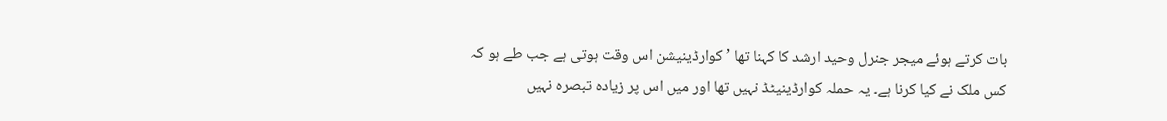بات کرتے ہوئے میجر جنرل وحید ارشد کا کہنا تھا ’ کوارڈینیشن اس وقت ہوتی ہے جب طے ہو کہ کس ملک نے کیا کرنا ہے۔ یہ حملہ کوارڈینیٹڈ نہیں تھا اور میں اس پر زیادہ تبصرہ نہیں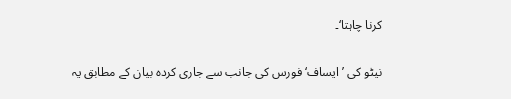کرنا چاہتا‘۔

نیٹو کی ’ایساف‘ فورس کی جانب سے جاری کردہ بیان کے مطابق یہ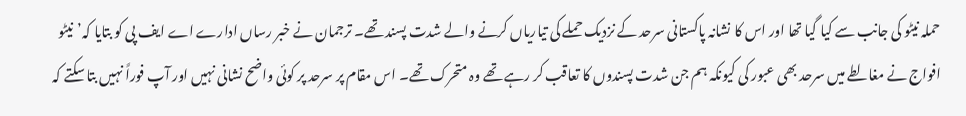حملہ نیٹو کی جانب سے کیا گیا تھا اور اس کا نشانہ پاکستانی سرحد کے نزدیک حملے کی تیاریاں کرنے والے شدت پسند تھے۔ ترجمان نے خبر رساں ادارے اے ایف پی کو بتایا کہ’نیٹو افواج نے مغالطے میں سرحد بھی عبور کی کیونکہ ہم جن شدت پسندوں کا تعاقب کر رہے تھے وہ متحرک تھے۔ اس مقام پر سرحد پر کوئی واضح نشانی نہیں اور آپ فوراً نہیں بتا سکتے کہ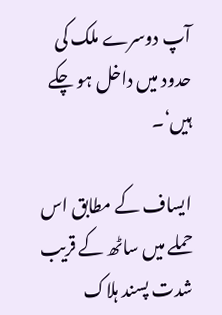آپ دوسرے ملک کی حدود میں داخل ہو چکے ہیں‘۔

ایساف کے مطابق اس حملے میں ساٹھ کے قریب شدت پسند ہلاک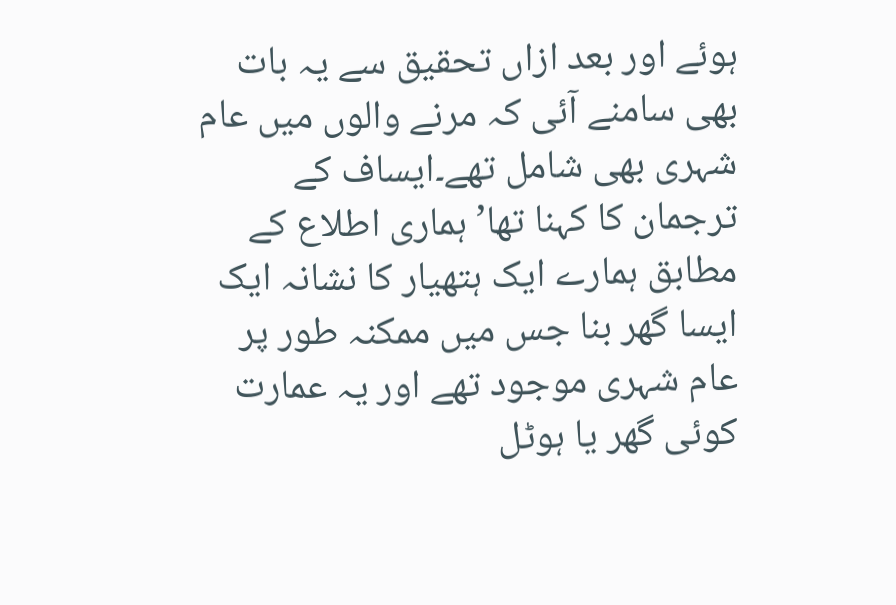ہوئے اور بعد ازاں تحقیق سے یہ بات بھی سامنے آئی کہ مرنے والوں میں عام شہری بھی شامل تھے۔ایساف کے ترجمان کا کہنا تھا’ ہماری اطلاع کے مطابق ہمارے ایک ہتھیار کا نشانہ ایک ایسا گھر بنا جس میں ممکنہ طور پر عام شہری موجود تھے اور یہ عمارت کوئی گھر یا ہوٹل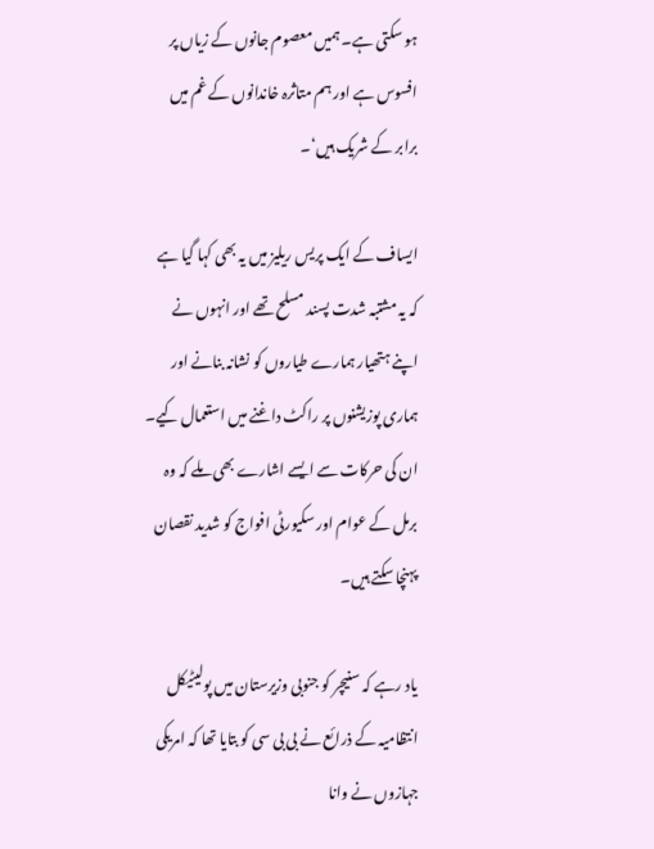ہو سکتی ہے۔ ہمیں معصوم جانوں کے زیاں پر افسوس ہے اور ہم متاثرہ خاندانوں کے غم میں برابر کے شریک ہیں‘۔

ایساف کے ایک پریس ریلیز میں یہ بھی کہا گیا ہے کہ یہ مشتبہ شدت پسند مسلح تھے اور انہوں نے اپنے ہتھیار ہمارے طیاروں کو نشانہ بنانے اور ہماری پوزیشنوں پر راکٹ داغنے میں استعمال کیے۔ ان کی حرکات سے ایسے اشارے بھی ملے کہ وہ برمل کے عوام اور سکیورٹی افواج کو شدید نقصان پہنچا سکتے ہیں۔

یاد رہے کہ سنیچر کو جنوبی وزیرستان میں پولیٹیکل انتظامیہ کے ذرائع نے بی بی سی کو بتایا تھا کہ امریکی جہازوں نے وانا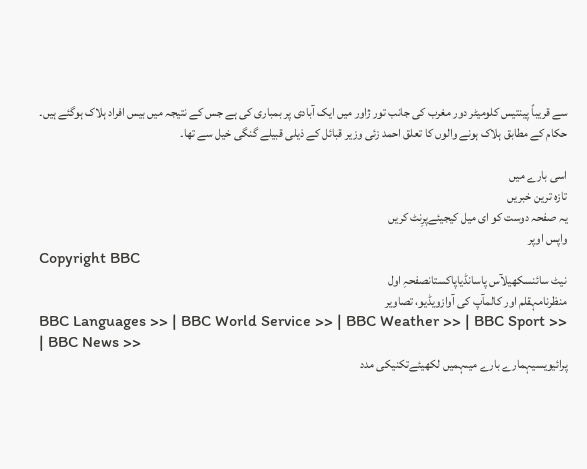سے قریباً پینتیس کلومیٹر دور مغرب کی جانب تور ژاور میں ایک آبادی پر بمباری کی ہے جس کے نتیجہ میں بیس افراد ہلاک ہوگئے ہیں۔ حکام کے مطابق ہلاک ہونے والوں کا تعلق احمد زئی وزیر قبائل کے ذیلی قبیلے گنگی خیل سے تھا۔

اسی بارے میں
تازہ ترین خبریں
یہ صفحہ دوست کو ای میل کیجیئےپرِنٹ کریں
واپس اوپر
Copyright BBC
نیٹ سائنسکھیلآس پاسانڈیاپاکستانصفحہِ اول
منظرنامہقلم اور کالمآپ کی آوازویڈیو، تصاویر
BBC Languages >> | BBC World Service >> | BBC Weather >> | BBC Sport >> | BBC News >>
پرائیویسیہمارے بارے میںہمیں لکھیئےتکنیکی مدد